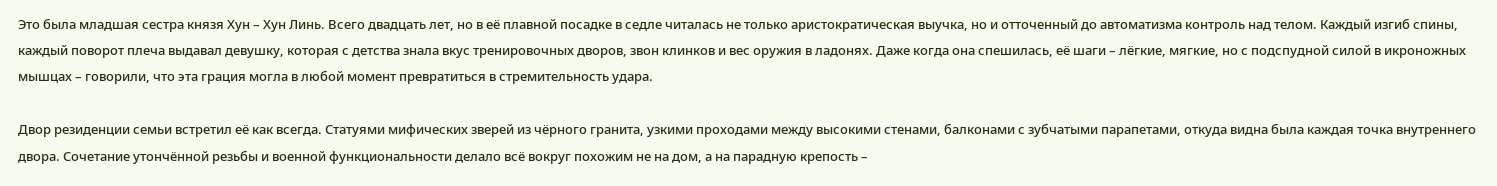Это была младшая сестра князя Хун – Хун Линь. Всего двадцать лет, но в её плавной посадке в седле читалась не только аристократическая выучка, но и отточенный до автоматизма контроль над телом. Каждый изгиб спины, каждый поворот плеча выдавал девушку, которая с детства знала вкус тренировочных дворов, звон клинков и вес оружия в ладонях. Даже когда она спешилась, её шаги – лёгкие, мягкие, но с подспудной силой в икроножных мышцах – говорили, что эта грация могла в любой момент превратиться в стремительность удара.

Двор резиденции семьи встретил её как всегда. Статуями мифических зверей из чёрного гранита, узкими проходами между высокими стенами, балконами с зубчатыми парапетами, откуда видна была каждая точка внутреннего двора. Сочетание утончённой резьбы и военной функциональности делало всё вокруг похожим не на дом, а на парадную крепость –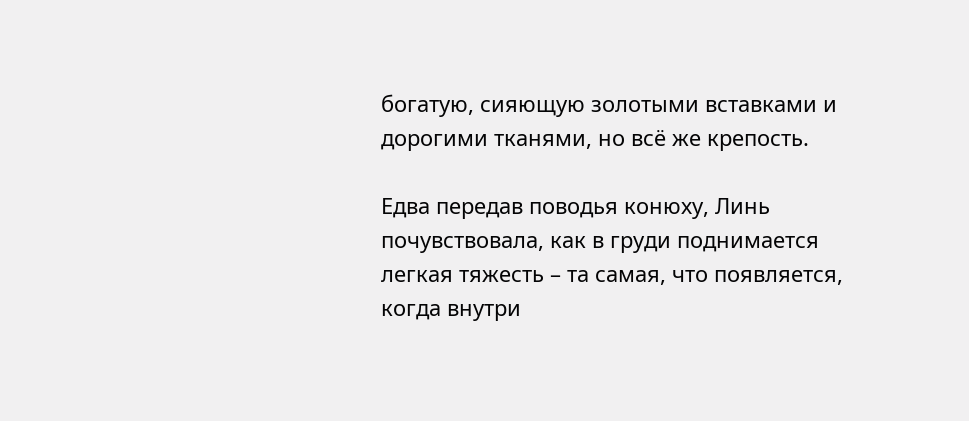богатую, сияющую золотыми вставками и дорогими тканями, но всё же крепость.

Едва передав поводья конюху, Линь почувствовала, как в груди поднимается легкая тяжесть – та самая, что появляется, когда внутри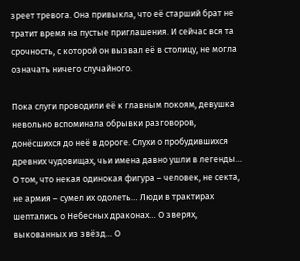зреет тревога. Она привыкла, что её старший брат не тратит время на пустые приглашения. И сейчас вся та срочность, с которой он вызвал её в столицу, не могла означать ничего случайного.

Пока слуги проводили её к главным покоям, девушка невольно вспоминала обрывки разговоров, донёсшихся до неё в дороге. Слухи о пробудившихся древних чудовищах, чьи имена давно ушли в легенды… О том, что некая одинокая фигура – человек, не секта, не армия – сумел их одолеть… Люди в трактирах шептались о Небесных драконах… О зверях, выкованных из звёзд… О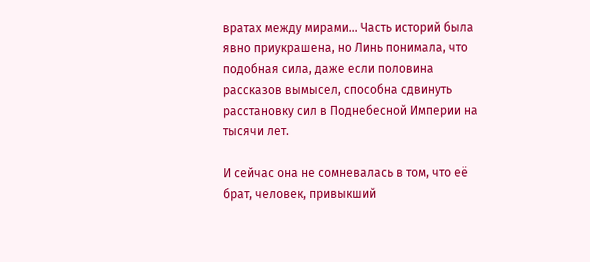вратах между мирами… Часть историй была явно приукрашена, но Линь понимала, что подобная сила, даже если половина рассказов вымысел, способна сдвинуть расстановку сил в Поднебесной Империи на тысячи лет.

И сейчас она не сомневалась в том, что её брат, человек, привыкший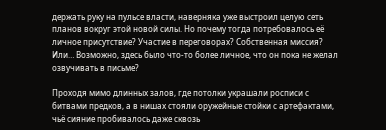держать руку на пульсе власти, наверняка уже выстроил целую сеть планов вокруг этой новой силы. Но почему тогда потребовалось её личное присутствие? Участие в переговорах? Собственная миссия? Или… Возможно, здесь было что-то более личное, что он пока не желал озвучивать в письме?

Проходя мимо длинных залов, где потолки украшали росписи с битвами предков, а в нишах стояли оружейные стойки с артефактами, чьё сияние пробивалось даже сквозь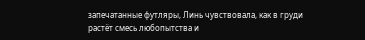запечатанные футляры, Линь чувствовала, как в груди растёт смесь любопытства и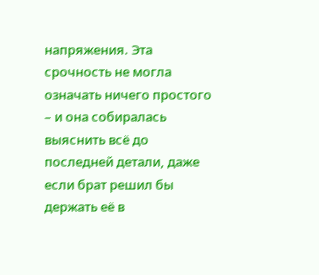напряжения. Эта срочность не могла означать ничего простого – и она собиралась выяснить всё до последней детали, даже если брат решил бы держать её в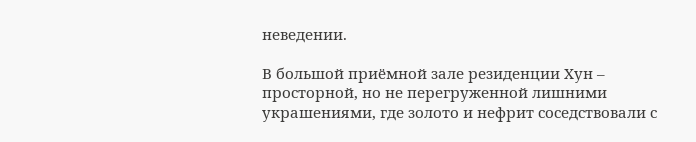неведении.

В большой приёмной зале резиденции Хун – просторной, но не перегруженной лишними украшениями, где золото и нефрит соседствовали с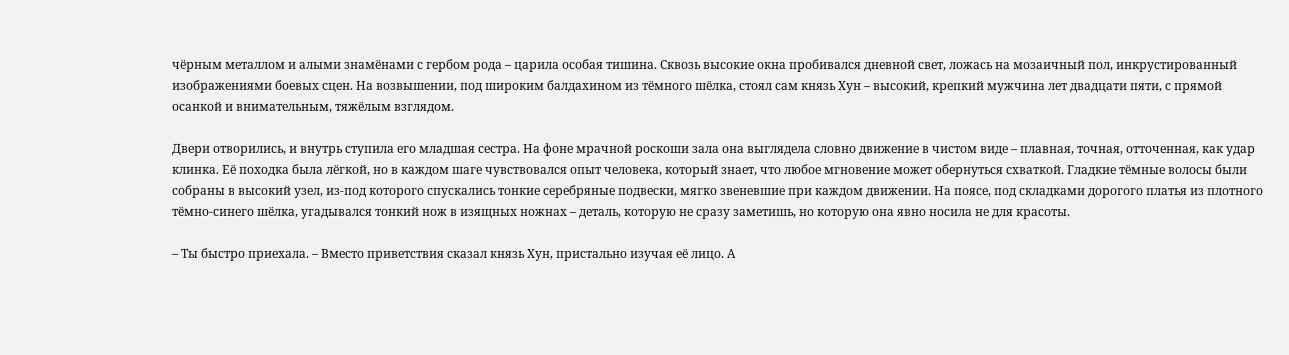чёрным металлом и алыми знамёнами с гербом рода – царила особая тишина. Сквозь высокие окна пробивался дневной свет, ложась на мозаичный пол, инкрустированный изображениями боевых сцен. На возвышении, под широким балдахином из тёмного шёлка, стоял сам князь Хун – высокий, крепкий мужчина лет двадцати пяти, с прямой осанкой и внимательным, тяжёлым взглядом.

Двери отворились, и внутрь ступила его младшая сестра. На фоне мрачной роскоши зала она выглядела словно движение в чистом виде – плавная, точная, отточенная, как удар клинка. Её походка была лёгкой, но в каждом шаге чувствовался опыт человека, который знает, что любое мгновение может обернуться схваткой. Гладкие тёмные волосы были собраны в высокий узел, из-под которого спускались тонкие серебряные подвески, мягко звеневшие при каждом движении. На поясе, под складками дорогого платья из плотного тёмно-синего шёлка, угадывался тонкий нож в изящных ножнах – деталь, которую не сразу заметишь, но которую она явно носила не для красоты.

– Ты быстро приехала. – Вместо приветствия сказал князь Хун, пристально изучая её лицо. А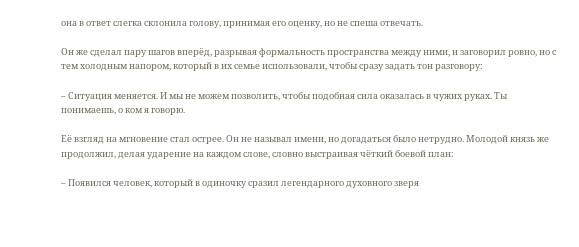она в ответ слегка склонила голову, принимая его оценку, но не спеша отвечать.

Он же сделал пару шагов вперёд, разрывая формальность пространства между ними, и заговорил ровно, но с тем холодным напором, который в их семье использовали, чтобы сразу задать тон разговору:

– Ситуация меняется. И мы не можем позволить, чтобы подобная сила оказалась в чужих руках. Ты понимаешь, о ком я говорю.

Её взгляд на мгновение стал острее. Он не называл имени, но догадаться было нетрудно. Молодой князь же продолжил, делая ударение на каждом слове, словно выстраивая чёткий боевой план:

– Появился человек, который в одиночку сразил легендарного духовного зверя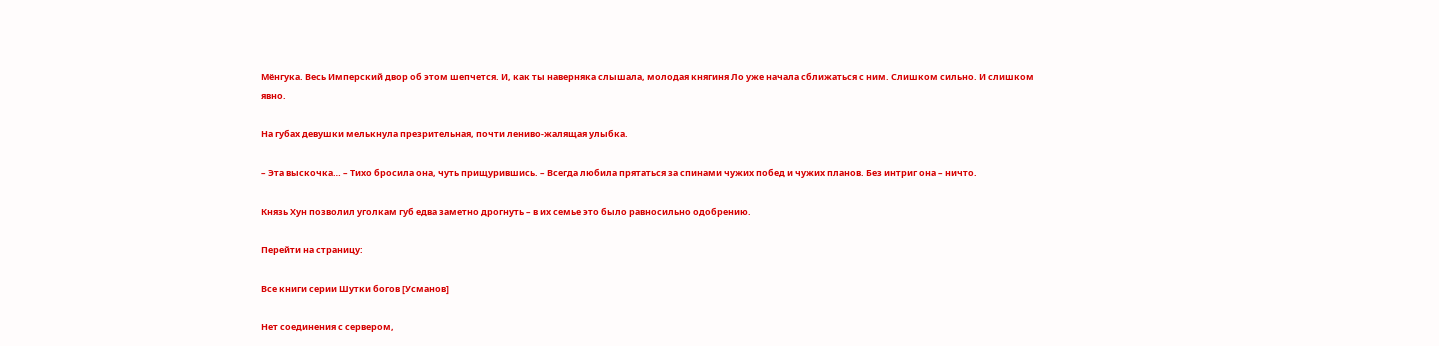Мёнгука. Весь Имперский двор об этом шепчется. И, как ты наверняка слышала, молодая княгиня Ло уже начала сближаться с ним. Слишком сильно. И слишком явно.

На губах девушки мелькнула презрительная, почти лениво-жалящая улыбка.

– Эта выскочка… – Тихо бросила она, чуть прищурившись. – Всегда любила прятаться за спинами чужих побед и чужих планов. Без интриг она – ничто.

Князь Хун позволил уголкам губ едва заметно дрогнуть – в их семье это было равносильно одобрению.

Перейти на страницу:

Все книги серии Шутки богов [Усманов]

Нет соединения с сервером,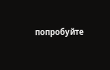попробуйте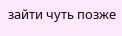зайти чуть позже